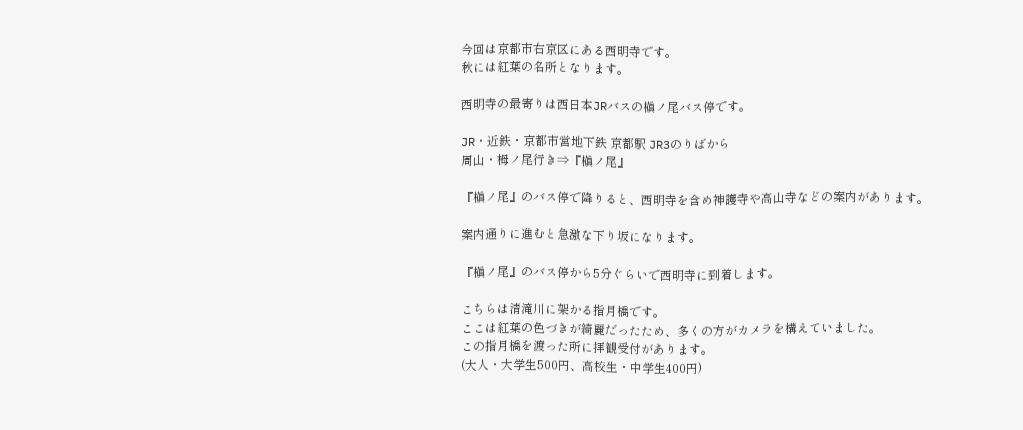今回は京都市右京区にある西明寺です。
秋には紅葉の名所となります。

西明寺の最寄りは西日本JRバスの槇ノ尾バス停です。

JR・近鉄・京都市営地下鉄 京都駅 JR3のりばから
周山・栂ノ尾行き⇒『槇ノ尾』

『槇ノ尾』のバス停で降りると、西明寺を含め神護寺や高山寺などの案内があります。

案内通りに進むと急激な下り坂になります。

『槇ノ尾』のバス停から5分ぐらいで西明寺に到着します。

こちらは清滝川に架かる指月橋です。
ここは紅葉の色づきが綺麗だったため、多くの方がカメラを構えていました。
この指月橋を渡った所に拝観受付があります。
(大人・大学生500円、高校生・中学生400円)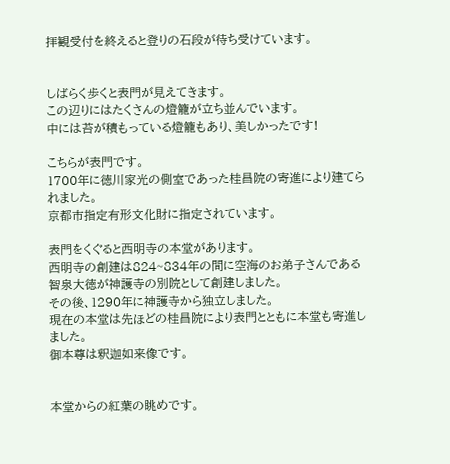拝観受付を終えると登りの石段が待ち受けています。


しばらく歩くと表門が見えてきます。
この辺りにはたくさんの燈籠が立ち並んでいます。
中には苔が積もっている燈籠もあり、美しかったです!

こちらが表門です。
1700年に徳川家光の側室であった桂昌院の寄進により建てられました。
京都市指定有形文化財に指定されています。

表門をくぐると西明寺の本堂があります。
西明寺の創建は824~834年の間に空海のお弟子さんである智泉大徳が神護寺の別院として創建しました。
その後、1290年に神護寺から独立しました。
現在の本堂は先ほどの桂昌院により表門とともに本堂も寄進しました。
御本尊は釈迦如来像です。


本堂からの紅葉の眺めです。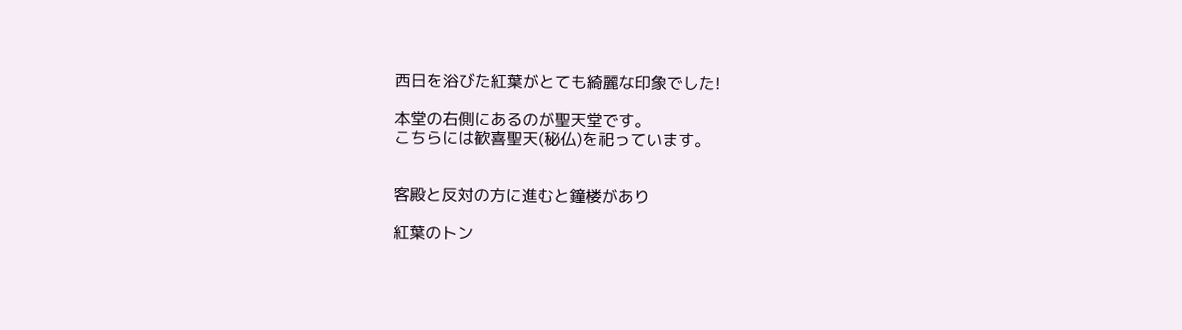西日を浴びた紅葉がとても綺麗な印象でした!

本堂の右側にあるのが聖天堂です。
こちらには歓喜聖天(秘仏)を祀っています。


客殿と反対の方に進むと鐘楼があり

紅葉のトン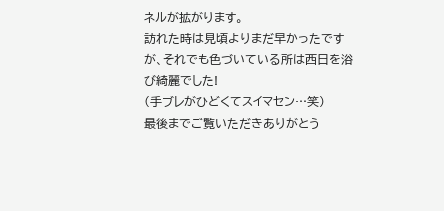ネルが拡がります。
訪れた時は見頃よりまだ早かったですが、それでも色づいている所は西日を浴び綺麗でした!
(手ブレがひどくてスイマセン…笑)
最後までご覧いただきありがとう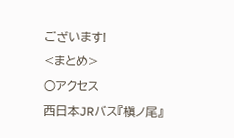ございます!
<まとめ>
○アクセス
西日本JRバス『槇ノ尾』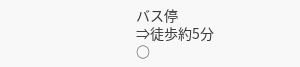バス停
⇒徒歩約5分
○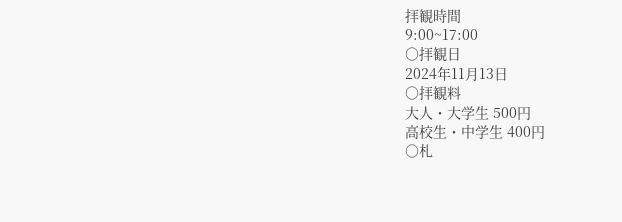拝観時間
9:00~17:00
○拝観日
2024年11月13日
○拝観料
大人・大学生 500円
高校生・中学生 400円
○札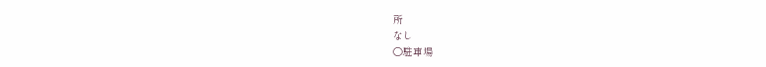所
なし
○駐車場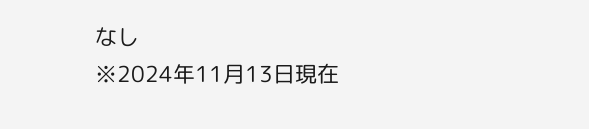なし
※2024年11月13日現在